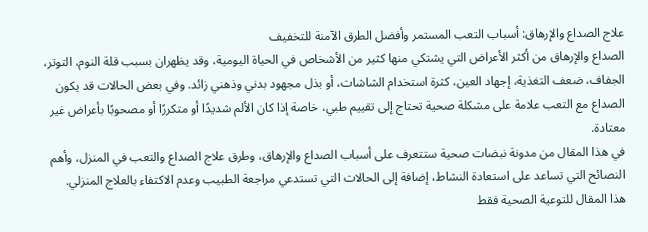علاج الصداع والإرهاق: أسباب التعب المستمر وأفضل الطرق الآمنة للتخفيف
الصداع والإرهاق من أكثر الأعراض التي يشتكي منها كثير من الأشخاص في الحياة اليومية، وقد يظهران بسبب قلة النوم، التوتر، الجفاف، ضعف التغذية، إجهاد العين، كثرة استخدام الشاشات، أو بذل مجهود بدني وذهني زائد. وفي بعض الحالات قد يكون الصداع مع التعب علامة على مشكلة صحية تحتاج إلى تقييم طبي، خاصة إذا كان الألم شديدًا أو متكررًا أو مصحوبًا بأعراض غير معتادة.
في هذا المقال من مدونة نبضات صحية ستتعرف على أسباب الصداع والإرهاق، وطرق علاج الصداع والتعب في المنزل، وأهم النصائح التي تساعد على استعادة النشاط، إضافة إلى الحالات التي تستدعي مراجعة الطبيب وعدم الاكتفاء بالعلاج المنزلي.
هذا المقال للتوعية الصحية فقط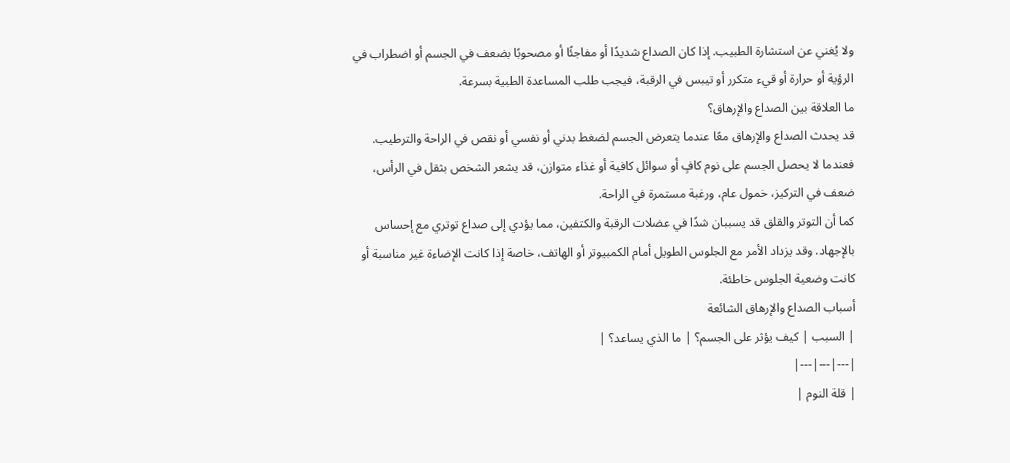ولا يُغني عن استشارة الطبيب. إذا كان الصداع شديدًا أو مفاجئًا أو مصحوبًا بضعف في الجسم أو اضطراب في الرؤية أو حرارة أو قيء متكرر أو تيبس في الرقبة، فيجب طلب المساعدة الطبية بسرعة.
ما العلاقة بين الصداع والإرهاق؟
قد يحدث الصداع والإرهاق معًا عندما يتعرض الجسم لضغط بدني أو نفسي أو نقص في الراحة والترطيب. فعندما لا يحصل الجسم على نوم كافٍ أو سوائل كافية أو غذاء متوازن، قد يشعر الشخص بثقل في الرأس، ضعف في التركيز، خمول عام، ورغبة مستمرة في الراحة.
كما أن التوتر والقلق قد يسببان شدًا في عضلات الرقبة والكتفين، مما يؤدي إلى صداع توتري مع إحساس بالإجهاد. وقد يزداد الأمر مع الجلوس الطويل أمام الكمبيوتر أو الهاتف، خاصة إذا كانت الإضاءة غير مناسبة أو كانت وضعية الجلوس خاطئة.
أسباب الصداع والإرهاق الشائعة
| السبب | كيف يؤثر على الجسم؟ | ما الذي يساعد؟ |
|---|---|---|
| قلة النوم |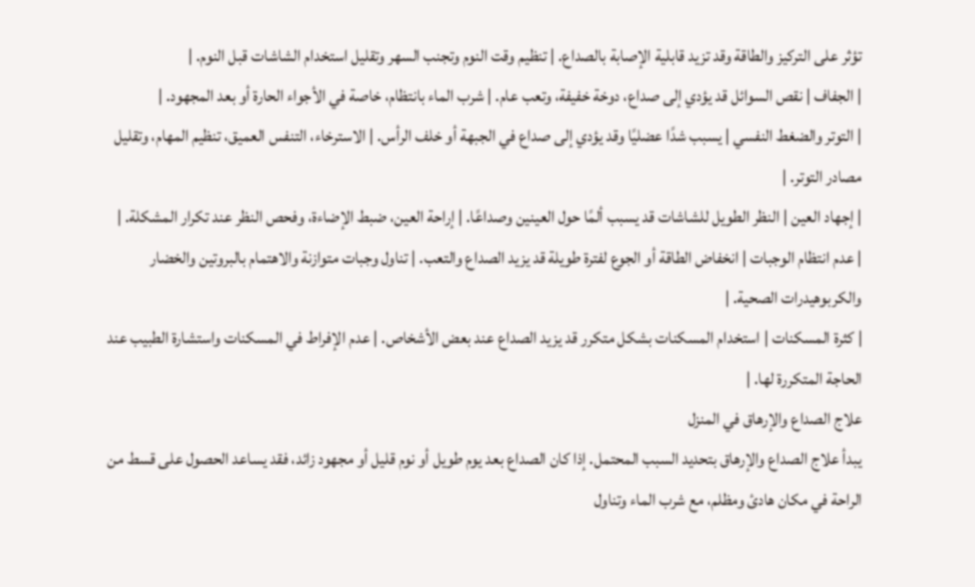تؤثر على التركيز والطاقة وقد تزيد قابلية الإصابة بالصداع. | تنظيم وقت النوم وتجنب السهر وتقليل استخدام الشاشات قبل النوم. |
| الجفاف | نقص السوائل قد يؤدي إلى صداع، دوخة خفيفة، وتعب عام. | شرب الماء بانتظام، خاصة في الأجواء الحارة أو بعد المجهود. |
| التوتر والضغط النفسي | يسبب شدًا عضليًا وقد يؤدي إلى صداع في الجبهة أو خلف الرأس. | الاسترخاء، التنفس العميق، تنظيم المهام، وتقليل مصادر التوتر. |
| إجهاد العين | النظر الطويل للشاشات قد يسبب ألمًا حول العينين وصداعًا. | إراحة العين، ضبط الإضاءة، وفحص النظر عند تكرار المشكلة. |
| عدم انتظام الوجبات | انخفاض الطاقة أو الجوع لفترة طويلة قد يزيد الصداع والتعب. | تناول وجبات متوازنة والاهتمام بالبروتين والخضار والكربوهيدرات الصحية. |
| كثرة المسكنات | استخدام المسكنات بشكل متكرر قد يزيد الصداع عند بعض الأشخاص. | عدم الإفراط في المسكنات واستشارة الطبيب عند الحاجة المتكررة لها. |
علاج الصداع والإرهاق في المنزل
يبدأ علاج الصداع والإرهاق بتحديد السبب المحتمل. إذا كان الصداع بعد يوم طويل أو نوم قليل أو مجهود زائد، فقد يساعد الحصول على قسط من الراحة في مكان هادئ ومظلم، مع شرب الماء وتناول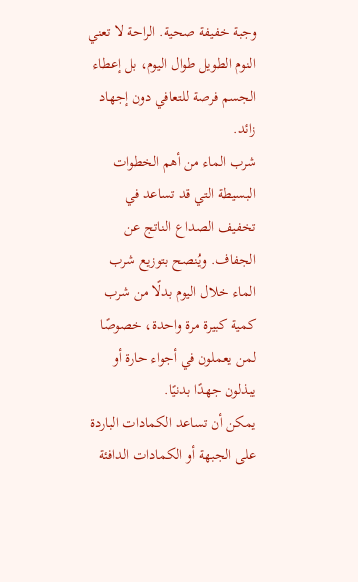وجبة خفيفة صحية. الراحة لا تعني النوم الطويل طوال اليوم، بل إعطاء الجسم فرصة للتعافي دون إجهاد زائد.
شرب الماء من أهم الخطوات البسيطة التي قد تساعد في تخفيف الصداع الناتج عن الجفاف. ويُنصح بتوزيع شرب الماء خلال اليوم بدلًا من شرب كمية كبيرة مرة واحدة، خصوصًا لمن يعملون في أجواء حارة أو يبذلون جهدًا بدنيًا.
يمكن أن تساعد الكمادات الباردة على الجبهة أو الكمادات الدافئة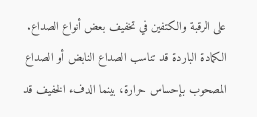على الرقبة والكتفين في تخفيف بعض أنواع الصداع. الكمادة الباردة قد تناسب الصداع النابض أو الصداع المصحوب بإحساس حرارة، بينما الدفء الخفيف قد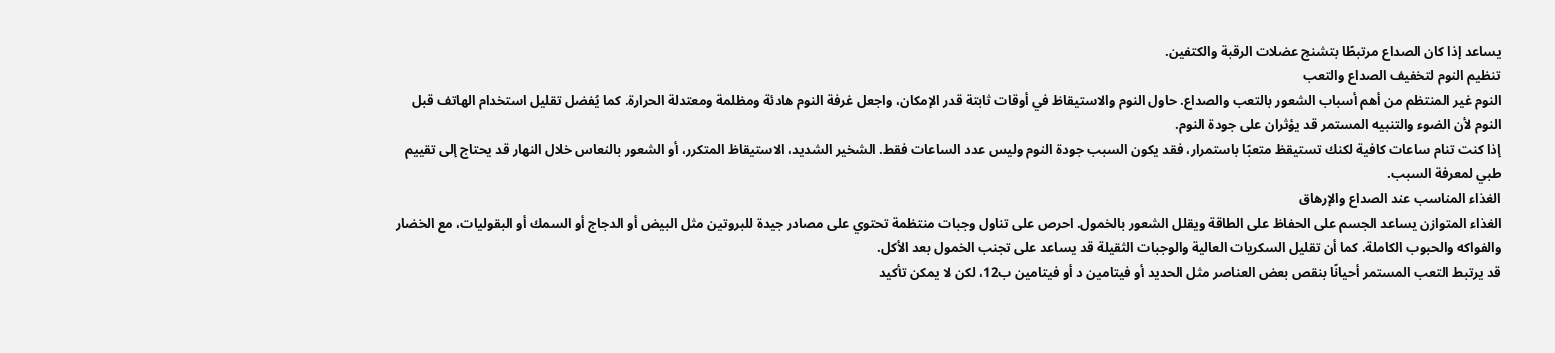يساعد إذا كان الصداع مرتبطًا بتشنج عضلات الرقبة والكتفين.
تنظيم النوم لتخفيف الصداع والتعب
النوم غير المنتظم من أهم أسباب الشعور بالتعب والصداع. حاول النوم والاستيقاظ في أوقات ثابتة قدر الإمكان، واجعل غرفة النوم هادئة ومظلمة ومعتدلة الحرارة. كما يُفضل تقليل استخدام الهاتف قبل النوم لأن الضوء والتنبيه المستمر قد يؤثران على جودة النوم.
إذا كنت تنام ساعات كافية لكنك تستيقظ متعبًا باستمرار، فقد يكون السبب جودة النوم وليس عدد الساعات فقط. الشخير الشديد، الاستيقاظ المتكرر، أو الشعور بالنعاس خلال النهار قد يحتاج إلى تقييم طبي لمعرفة السبب.
الغذاء المناسب عند الصداع والإرهاق
الغذاء المتوازن يساعد الجسم على الحفاظ على الطاقة ويقلل الشعور بالخمول. احرص على تناول وجبات منتظمة تحتوي على مصادر جيدة للبروتين مثل البيض أو الدجاج أو السمك أو البقوليات، مع الخضار والفواكه والحبوب الكاملة. كما أن تقليل السكريات العالية والوجبات الثقيلة قد يساعد على تجنب الخمول بعد الأكل.
قد يرتبط التعب المستمر أحيانًا بنقص بعض العناصر مثل الحديد أو فيتامين د أو فيتامين ب12، لكن لا يمكن تأكيد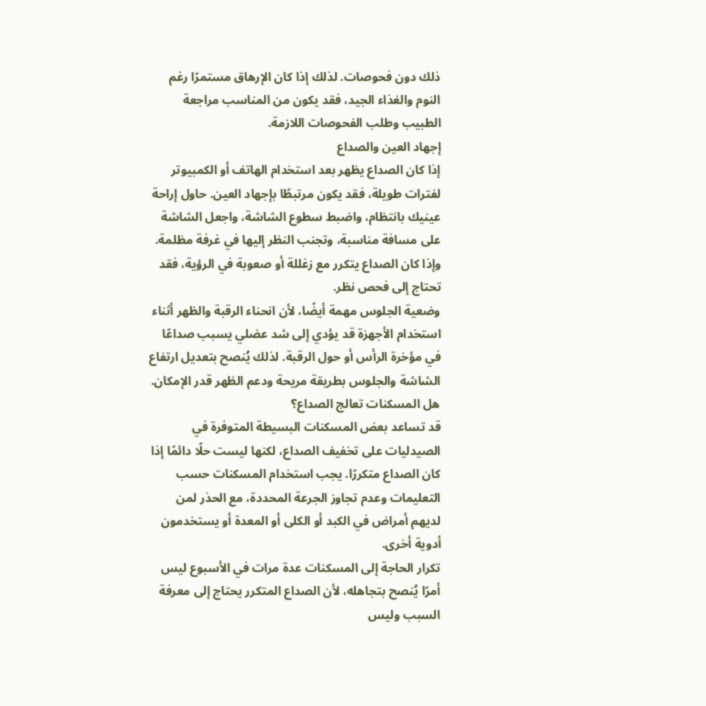ذلك دون فحوصات. لذلك إذا كان الإرهاق مستمرًا رغم النوم والغذاء الجيد، فقد يكون من المناسب مراجعة الطبيب وطلب الفحوصات اللازمة.
إجهاد العين والصداع
إذا كان الصداع يظهر بعد استخدام الهاتف أو الكمبيوتر لفترات طويلة، فقد يكون مرتبطًا بإجهاد العين. حاول إراحة عينيك بانتظام، واضبط سطوع الشاشة، واجعل الشاشة على مسافة مناسبة، وتجنب النظر إليها في غرفة مظلمة. وإذا كان الصداع يتكرر مع زغللة أو صعوبة في الرؤية، فقد تحتاج إلى فحص نظر.
وضعية الجلوس مهمة أيضًا، لأن انحناء الرقبة والظهر أثناء استخدام الأجهزة قد يؤدي إلى شد عضلي يسبب صداعًا في مؤخرة الرأس أو حول الرقبة. لذلك يُنصح بتعديل ارتفاع الشاشة والجلوس بطريقة مريحة ودعم الظهر قدر الإمكان.
هل المسكنات تعالج الصداع؟
قد تساعد بعض المسكنات البسيطة المتوفرة في الصيدليات على تخفيف الصداع، لكنها ليست حلًا دائمًا إذا كان الصداع متكررًا. يجب استخدام المسكنات حسب التعليمات وعدم تجاوز الجرعة المحددة، مع الحذر لمن لديهم أمراض في الكبد أو الكلى أو المعدة أو يستخدمون أدوية أخرى.
تكرار الحاجة إلى المسكنات عدة مرات في الأسبوع ليس أمرًا يُنصح بتجاهله، لأن الصداع المتكرر يحتاج إلى معرفة السبب وليس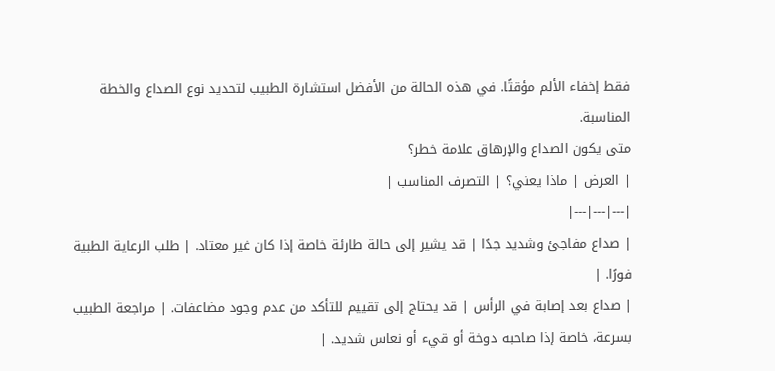فقط إخفاء الألم مؤقتًا. في هذه الحالة من الأفضل استشارة الطبيب لتحديد نوع الصداع والخطة المناسبة.
متى يكون الصداع والإرهاق علامة خطر؟
| العرض | ماذا يعني؟ | التصرف المناسب |
|---|---|---|
| صداع مفاجئ وشديد جدًا | قد يشير إلى حالة طارئة خاصة إذا كان غير معتاد. | طلب الرعاية الطبية فورًا. |
| صداع بعد إصابة في الرأس | قد يحتاج إلى تقييم للتأكد من عدم وجود مضاعفات. | مراجعة الطبيب بسرعة، خاصة إذا صاحبه دوخة أو قيء أو نعاس شديد. |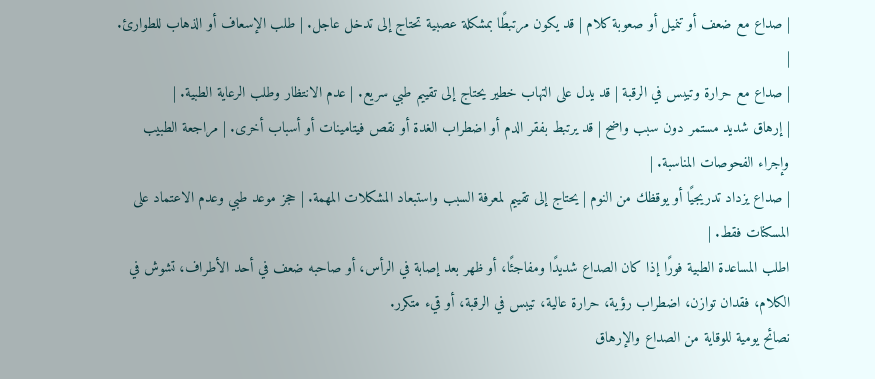| صداع مع ضعف أو تنميل أو صعوبة كلام | قد يكون مرتبطًا بمشكلة عصبية تحتاج إلى تدخل عاجل. | طلب الإسعاف أو الذهاب للطوارئ. |
| صداع مع حرارة وتيبس في الرقبة | قد يدل على التهاب خطير يحتاج إلى تقييم طبي سريع. | عدم الانتظار وطلب الرعاية الطبية. |
| إرهاق شديد مستمر دون سبب واضح | قد يرتبط بفقر الدم أو اضطراب الغدة أو نقص فيتامينات أو أسباب أخرى. | مراجعة الطبيب وإجراء الفحوصات المناسبة. |
| صداع يزداد تدريجيًا أو يوقظك من النوم | يحتاج إلى تقييم لمعرفة السبب واستبعاد المشكلات المهمة. | حجز موعد طبي وعدم الاعتماد على المسكنات فقط. |
اطلب المساعدة الطبية فورًا إذا كان الصداع شديدًا ومفاجئًا، أو ظهر بعد إصابة في الرأس، أو صاحبه ضعف في أحد الأطراف، تشوش في الكلام، فقدان توازن، اضطراب رؤية، حرارة عالية، تيبس في الرقبة، أو قيء متكرر.
نصائح يومية للوقاية من الصداع والإرهاق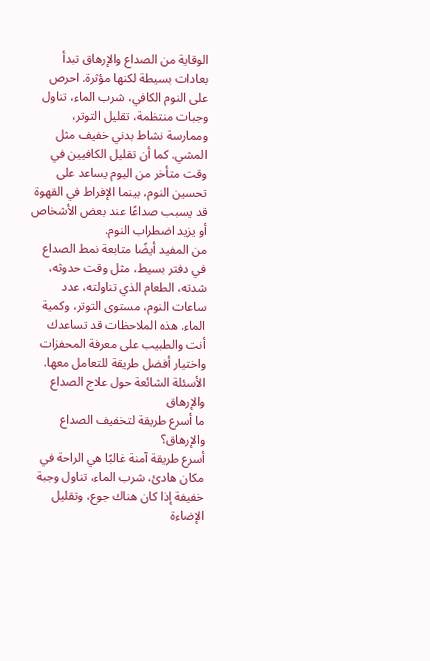الوقاية من الصداع والإرهاق تبدأ بعادات بسيطة لكنها مؤثرة. احرص على النوم الكافي، شرب الماء، تناول وجبات منتظمة، تقليل التوتر، وممارسة نشاط بدني خفيف مثل المشي. كما أن تقليل الكافيين في وقت متأخر من اليوم يساعد على تحسين النوم، بينما الإفراط في القهوة قد يسبب صداعًا عند بعض الأشخاص أو يزيد اضطراب النوم.
من المفيد أيضًا متابعة نمط الصداع في دفتر بسيط، مثل وقت حدوثه، شدته، الطعام الذي تناولته، عدد ساعات النوم، مستوى التوتر، وكمية الماء. هذه الملاحظات قد تساعدك أنت والطبيب على معرفة المحفزات واختيار أفضل طريقة للتعامل معها.
الأسئلة الشائعة حول علاج الصداع والإرهاق
ما أسرع طريقة لتخفيف الصداع والإرهاق؟
أسرع طريقة آمنة غالبًا هي الراحة في مكان هادئ، شرب الماء، تناول وجبة خفيفة إذا كان هناك جوع، وتقليل الإضاءة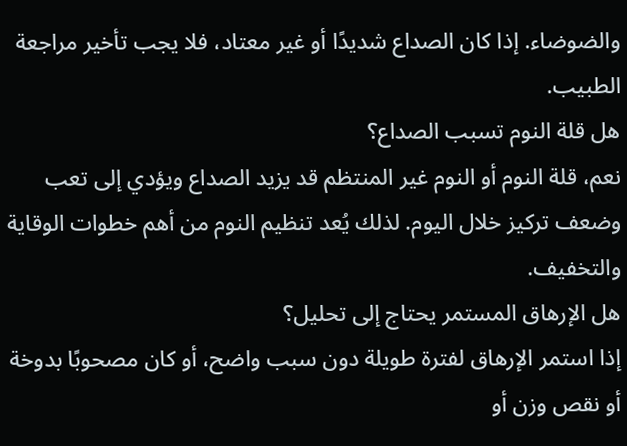والضوضاء. إذا كان الصداع شديدًا أو غير معتاد، فلا يجب تأخير مراجعة الطبيب.
هل قلة النوم تسبب الصداع؟
نعم، قلة النوم أو النوم غير المنتظم قد يزيد الصداع ويؤدي إلى تعب وضعف تركيز خلال اليوم. لذلك يُعد تنظيم النوم من أهم خطوات الوقاية والتخفيف.
هل الإرهاق المستمر يحتاج إلى تحليل؟
إذا استمر الإرهاق لفترة طويلة دون سبب واضح، أو كان مصحوبًا بدوخة أو نقص وزن أو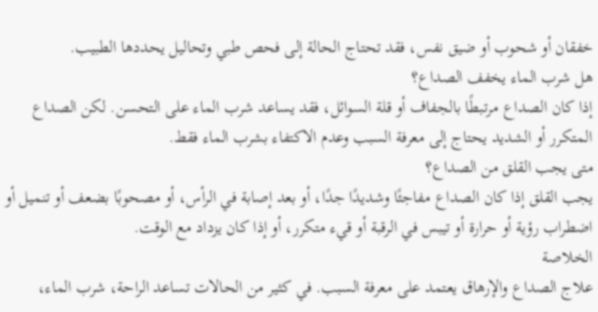خفقان أو شحوب أو ضيق نفس، فقد تحتاج الحالة إلى فحص طبي وتحاليل يحددها الطبيب.
هل شرب الماء يخفف الصداع؟
إذا كان الصداع مرتبطًا بالجفاف أو قلة السوائل، فقد يساعد شرب الماء على التحسن. لكن الصداع المتكرر أو الشديد يحتاج إلى معرفة السبب وعدم الاكتفاء بشرب الماء فقط.
متى يجب القلق من الصداع؟
يجب القلق إذا كان الصداع مفاجئًا وشديدًا جدًا، أو بعد إصابة في الرأس، أو مصحوبًا بضعف أو تنميل أو اضطراب رؤية أو حرارة أو تيبس في الرقبة أو قيء متكرر، أو إذا كان يزداد مع الوقت.
الخلاصة
علاج الصداع والإرهاق يعتمد على معرفة السبب. في كثير من الحالات تساعد الراحة، شرب الماء،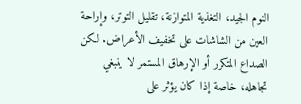النوم الجيد، التغذية المتوازنة، تقليل التوتر، وإراحة العين من الشاشات على تخفيف الأعراض. لكن الصداع المتكرر أو الإرهاق المستمر لا ينبغي تجاهله، خاصة إذا كان يؤثر على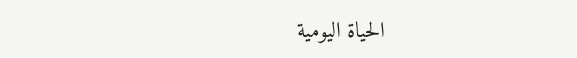الحياة اليومية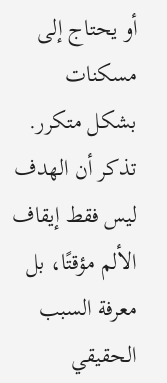أو يحتاج إلى مسكنات بشكل متكرر.
تذكر أن الهدف ليس فقط إيقاف الألم مؤقتًا، بل معرفة السبب الحقيقي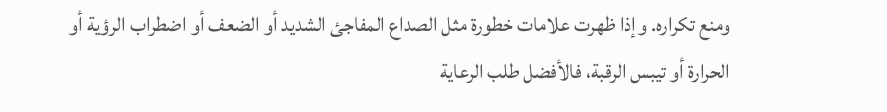ومنع تكراره. وإذا ظهرت علامات خطورة مثل الصداع المفاجئ الشديد أو الضعف أو اضطراب الرؤية أو الحرارة أو تيبس الرقبة، فالأفضل طلب الرعاية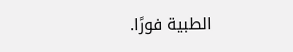الطبية فورًا.